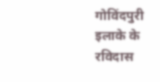गोविंदपुरी इलाके के रविदास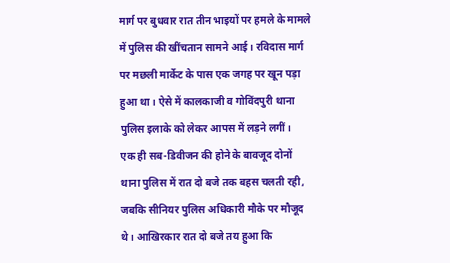मार्ग पर बुधवार रात तीन भाइयों पर हमले के मामले में पुलिस की खींचतान सामने आई। रविदास मार्ग पर मछली मार्केट के पास एक जगह पर खून पड़ा हुआ था। ऐसे में कालकाजी व गोविंदपुरी थाना पुलिस इलाके को लेकर आपस में लड़ने लगीं।
एक ही सब-डिवीजन की होने के बावजूद दोनों थाना पुलिस में रात दो बजे तक बहस चलती रही, जबकि सीनियर पुलिस अधिकारी मौके पर मौजूद थे। आखिरकार रात दो बजे तय हुआ कि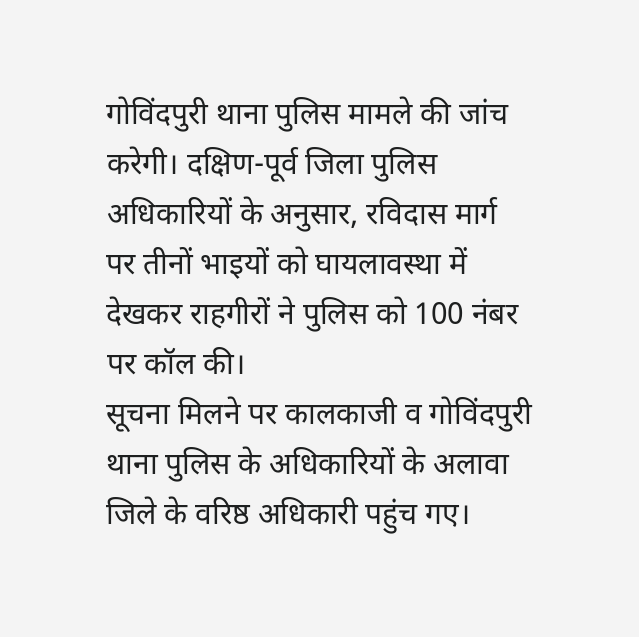गोविंदपुरी थाना पुलिस मामले की जांच करेगी। दक्षिण-पूर्व जिला पुलिस अधिकारियों के अनुसार, रविदास मार्ग पर तीनों भाइयों को घायलावस्था में देखकर राहगीरों ने पुलिस को 100 नंबर पर कॉल की।
सूचना मिलने पर कालकाजी व गोविंदपुरी थाना पुलिस के अधिकारियों के अलावा जिले के वरिष्ठ अधिकारी पहुंच गए।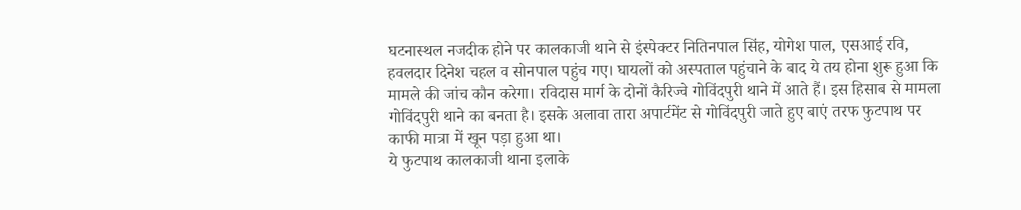घटनास्थल नजदीक होने पर कालकाजी थाने से इंस्पेक्टर नितिनपाल सिंह, योगेश पाल, एसआई रवि, हवलदार दिनेश चहल व सोनपाल पहुंच गए। घायलों को अस्पताल पहुंचाने के बाद ये तय होना शुरू हुआ कि मामले की जांच कौन करेगा। रविदास मार्ग के दोनों कैरिज्वे गोविंदपुरी थाने में आते हैं। इस हिसाब से मामला गोविंदपुरी थाने का बनता है। इसके अलावा तारा अपार्टमेंट से गोविंदपुरी जाते हुए बाएं तरफ फुटपाथ पर काफी मात्रा में खून पड़ा हुआ था।
ये फुटपाथ कालकाजी थाना इलाके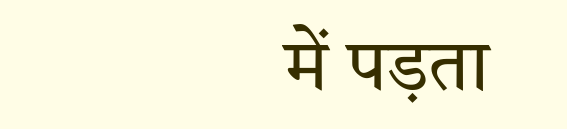में पड़ता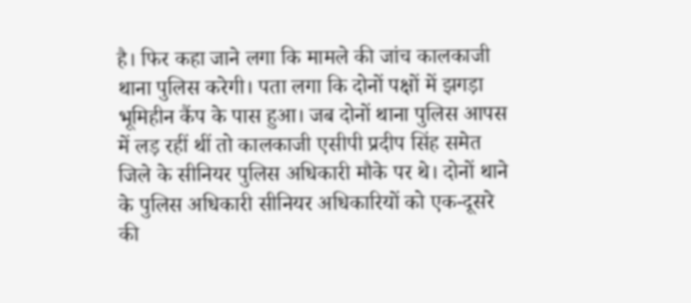है। फिर कहा जाने लगा कि मामले की जांच कालकाजी थाना पुलिस करेगी। पता लगा कि दोनों पक्षों में झगड़ा भूमिहीन कैंप के पास हुआ। जब दोनों थाना पुलिस आपस में लड़ रहीं थीं तो कालकाजी एसीपी प्रदीप सिंह समेत जिले के सीनियर पुलिस अधिकारी मौके पर थे। दोनों थाने के पुलिस अधिकारी सीनियर अधिकारियों को एक-दूसरे की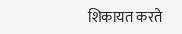शिकायत करते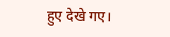हुए देखे गए।